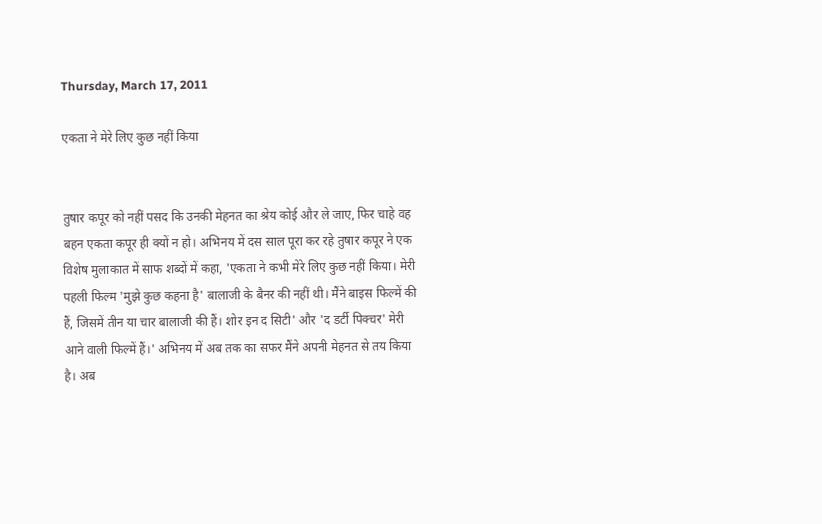Thursday, March 17, 2011

एकता ने मेरे लिए कुछ नहीं किया


तुषार कपूर को नहीं पसद कि उनकी मेहनत का श्रेय कोई और ले जाए, फिर चाहे वह बहन एकता कपूर ही क्यों न हो। अभिनय में दस साल पूरा कर रहे तुषार कपूर ने एक विशेष मुलाकात में साफ शब्दों में कहा, 'एकता ने कभी मेरे लिए कुछ नहीं किया। मेरी पहली फिल्म 'मुझे कुछ कहना है' बालाजी के बैनर की नहीं थी। मैंने बाइस फिल्में की हैं, जिसमें तीन या चार बालाजी की हैं। शोर इन द सिटी' और 'द डर्टी पिक्चर' मेरी आने वाली फिल्में हैं।' अभिनय में अब तक का सफर मैंने अपनी मेहनत से तय किया है। अब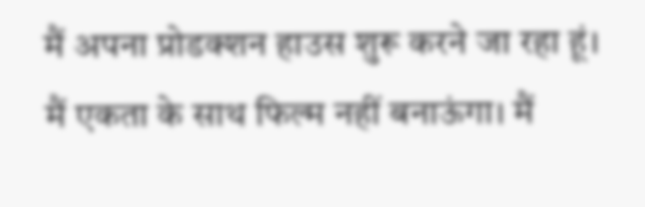मैं अपना प्रोडक्शन हाउस शुरू करने जा रहा हूं। मैं एकता के साथ फिल्म नहीं बनाऊंगा। मैं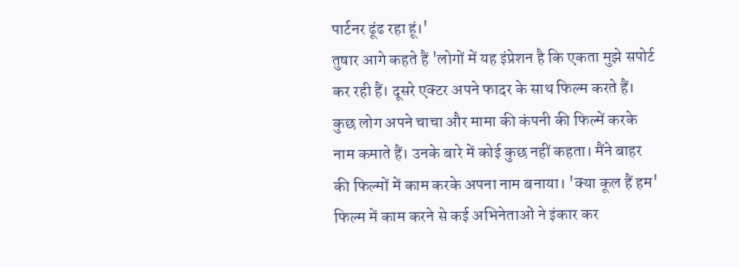पार्टनर ढूंढ रहा हूं।'
तुषार आगे कहते हैं 'लोगों में यह इंप्रेशन है कि एकता मुझे सपोर्ट कर रही हैं। दूसरे एक्टर अपने फादर के साथ फिल्म करते हैं। कुछ लोग अपने चाचा और मामा की कंपनी की फिल्में करके नाम कमाते हैं। उनके बारे में कोई कुछ नहीं कहता। मैंने बाहर की फिल्मों में काम करके अपना नाम बनाया। 'क्या कूल हैं हम' फिल्म में काम करने से कई अभिनेताओं ने इंकार कर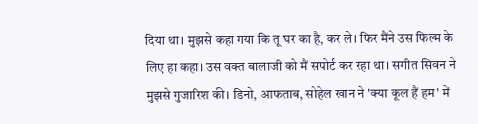दिया था। मुझसे कहा गया कि तू घर का है, कर ले। फिर मैंने उस फिल्म के लिए हा कहा। उस वक्त बालाजी को मैं सपोर्ट कर रहा था। सगीत सिवन ने मुझसे गुजारिश की। डिनो, आफताब, सोहेल खान ने 'क्या कूल हैं हम' में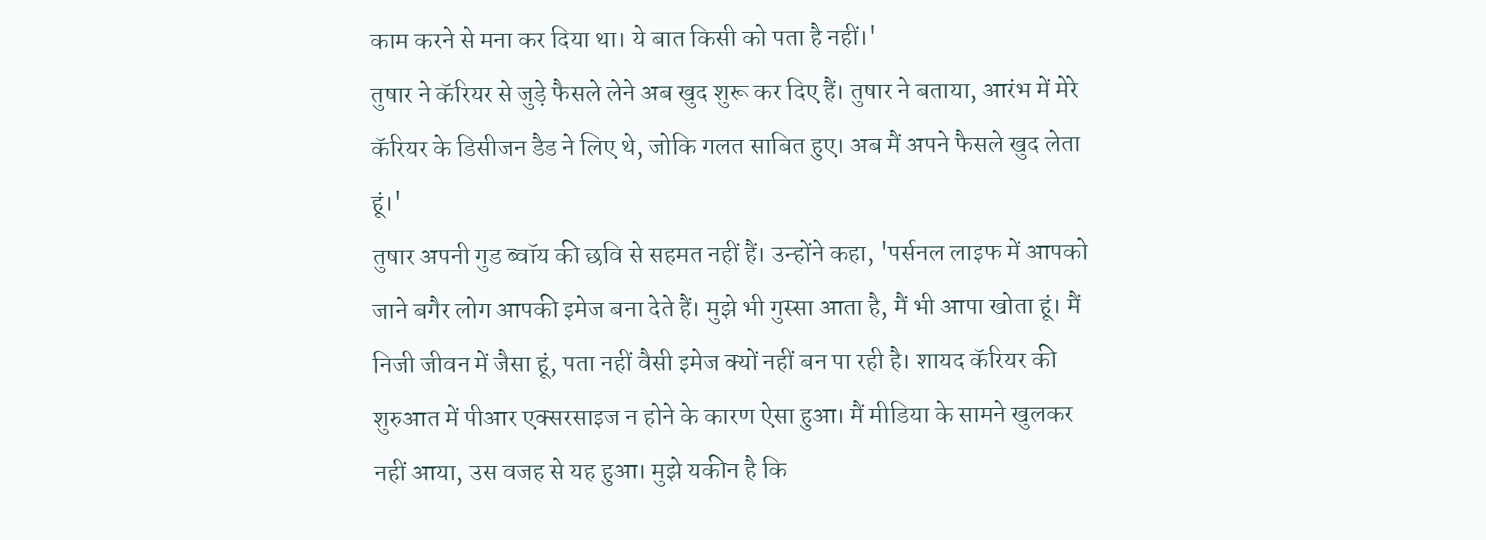काम करने से मना कर दिया था। ये बात किसी को पता है नहीं।'
तुषार ने कॅरियर से जुड़े फैसले लेने अब खुद शुरू कर दिए हैं। तुषार ने बताया, आरंभ में मेरे कॅरियर के डिसीजन डैड ने लिए थे, जोकि गलत साबित हुए। अब मैं अपने फैसले खुद लेता हूं।'
तुषार अपनी गुड ब्वॉय की छवि से सहमत नहीं हैं। उन्होंने कहा, 'पर्सनल लाइफ में आपको जाने बगैर लोग आपकी इमेज बना देते हैं। मुझे भी गुस्सा आता है, मैं भी आपा खोता हूं। मैं निजी जीवन में जैसा हूं, पता नहीं वैसी इमेज क्यों नहीं बन पा रही है। शायद कॅरियर की शुरुआत में पीआर एक्सरसाइज न होने के कारण ऐसा हुआ। मैं मीडिया के सामने खुलकर नहीं आया, उस वजह से यह हुआ। मुझे यकीन है कि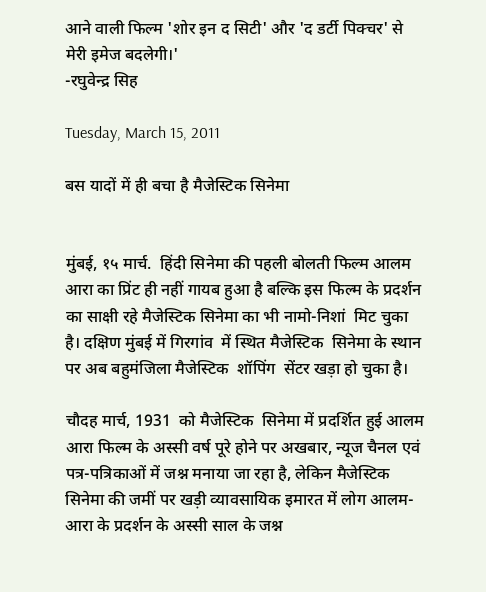आने वाली फिल्म 'शोर इन द सिटी' और 'द डर्टी पिक्चर' से मेरी इमेज बदलेगी।'
-रघुवेन्द्र सिह

Tuesday, March 15, 2011

बस यादों में ही बचा है मैजेस्टिक सिनेमा


मुंबई, १५ मार्च.  हिंदी सिनेमा की पहली बोलती फिल्म आलम आरा का प्रिंट ही नहीं गायब हुआ है बल्कि इस फिल्म के प्रदर्शन का साक्षी रहे मैजेस्टिक सिनेमा का भी नामो-निशां  मिट चुका है। दक्षिण मुंबई में गिरगांव  में स्थित मैजेस्टिक  सिनेमा के स्थान पर अब बहुमंजिला मैजेस्टिक  शॉपिंग  सेंटर खड़ा हो चुका है।

चौदह मार्च, 1931  को मैजेस्टिक  सिनेमा में प्रदर्शित हुई आलम आरा फिल्म के अस्सी वर्ष पूरे होने पर अखबार, न्यूज चैनल एवं पत्र-पत्रिकाओं में जश्न मनाया जा रहा है, लेकिन मैजेस्टिक  सिनेमा की जमीं पर खड़ी व्यावसायिक इमारत में लोग आलम-आरा के प्रदर्शन के अस्सी साल के जश्न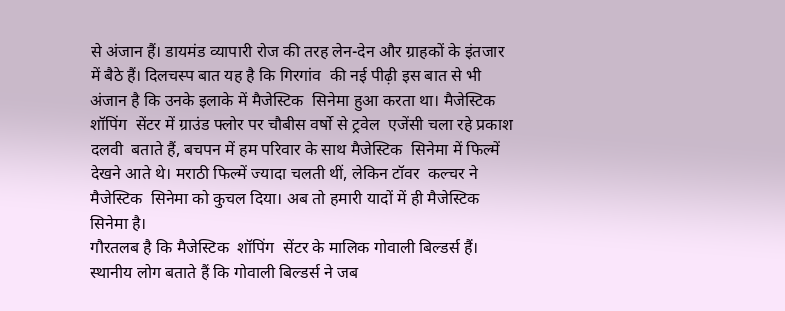से अंजान हैं। डायमंड व्यापारी रोज की तरह लेन-देन और ग्राहकों के इंतजार में बैठे हैं। दिलचस्प बात यह है कि गिरगांव  की नई पीढ़ी इस बात से भी अंजान है कि उनके इलाके में मैजेस्टिक  सिनेमा हुआ करता था। मैजेस्टिक  शॉपिंग  सेंटर में ग्राउंड फ्लोर पर चौबीस वर्षो से ट्रवेल  एजेंसी चला रहे प्रकाश दलवी  बताते हैं, बचपन में हम परिवार के साथ मैजेस्टिक  सिनेमा में फिल्में देखने आते थे। मराठी फिल्में ज्यादा चलती थीं, लेकिन टॉवर  कल्चर ने मैजेस्टिक  सिनेमा को कुचल दिया। अब तो हमारी यादों में ही मैजेस्टिक  सिनेमा है।
गौरतलब है कि मैजेस्टिक  शॉपिंग  सेंटर के मालिक गोवाली बिल्डर्स हैं। स्थानीय लोग बताते हैं कि गोवाली बिल्डर्स ने जब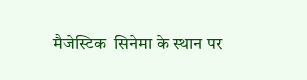मैजेस्टिक  सिनेमा के स्थान पर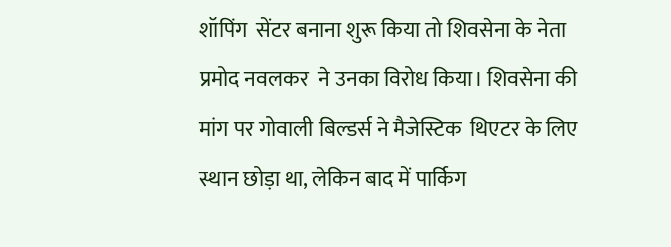शॉपिंग  सेंटर बनाना शुरू किया तो शिवसेना के नेता प्रमोद नवलकर  ने उनका विरोध किया। शिवसेना की मांग पर गोवाली बिल्डर्स ने मैजेस्टिक  थिएटर के लिए स्थान छोड़ा था, लेकिन बाद में पार्किग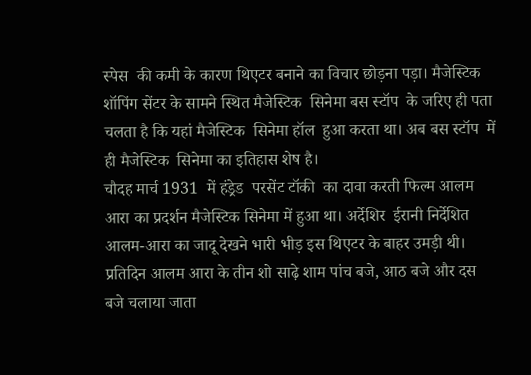स्पेस  की कमी के कारण थिएटर बनाने का विचार छोड़ना पड़ा। मैजेस्टिक  शॉपिंग सेंटर के सामने स्थित मैजेस्टिक  सिनेमा बस स्टॉप  के जरिए ही पता चलता है कि यहां मैजेस्टिक  सिनेमा हॉल  हुआ करता था। अब बस स्टॉप  में ही मैजेस्टिक  सिनेमा का इतिहास शेष है।
चौदह मार्च 1931  में हंड्रेड  परसेंट टॉकी  का दावा करती फिल्म आलम आरा का प्रदर्शन मैजेस्टिक सिनेमा में हुआ था। अर्देशिर  ईरानी निर्देशित आलम-आरा का जादू देखने भारी भीड़ इस थिएटर के बाहर उमड़ी थी। प्रतिदिन आलम आरा के तीन शो साढ़े शाम पांच बजे, आठ बजे और दस बजे चलाया जाता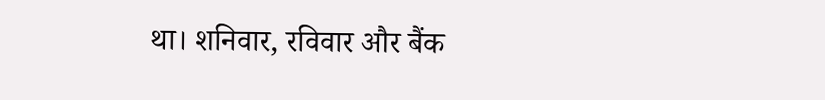था। शनिवार, रविवार और बैंक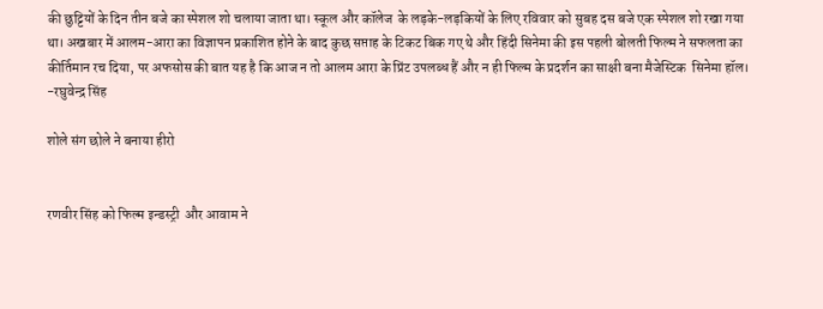की छुट्टियों के दिन तीन बजे का स्पेशल शो चलाया जाता था। स्कूल और कॉलेज  के लड़के-लड़कियों के लिए रविवार को सुबह दस बजे एक स्पेशल शो रखा गया था। अखबार में आलम-आरा का विज्ञापन प्रकाशित होने के बाद कुछ सप्ताह के टिकट बिक गए थे और हिंदी सिनेमा की इस पहली बोलती फिल्म ने सफलता का कीर्तिमान रच दिया, पर अफसोस की बात यह है कि आज न तो आलम आरा के प्रिंट उपलब्ध हैं और न ही फिल्म के प्रदर्शन का साक्षी बना मैजेस्टिक  सिनेमा हॉल।
-रघुवेन्द्र सिंह

शोले संग छोले ने बनाया हीरो


रणवीर सिंह को फिल्म इन्डस्ट्री  और आवाम ने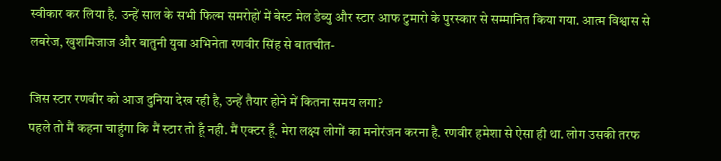स्वीकार कर लिया है. उन्हें साल के सभी फिल्म समरोहों में बेस्ट मेल डेब्यु और स्टार आफ टुमारो के पुरस्कार से सम्मानित किया गया. आत्म विश्वास से लबरेज, खुशमिजाज और बातुनी युवा अभिनेता रणवीर सिंह से बातचीत-

जिस स्टार रणवीर को आज दुनिया देख रही है, उन्हें तैयार होने में कितना समय लगा?
पहले तो मैं कहना चाहुंगा कि मैं स्टार तो हूँ नही. मैं एक्टर हूँ. मेरा लक्ष्य लोगों का मनोरंजन करना है. रणवीर हमेशा से ऐसा ही था. लोग उसकी तरफ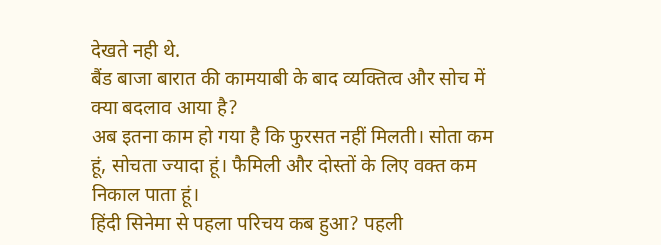देखते नही थे.
बैंड बाजा बारात की कामयाबी के बाद व्यक्तित्व और सोच में क्या बदलाव आया है?
अब इतना काम हो गया है कि फुरसत नहीं मिलती। सोता कम हूं, सोचता ज्यादा हूं। फैमिली और दोस्तों के लिए वक्त कम निकाल पाता हूं।
हिंदी सिनेमा से पहला परिचय कब हुआ? पहली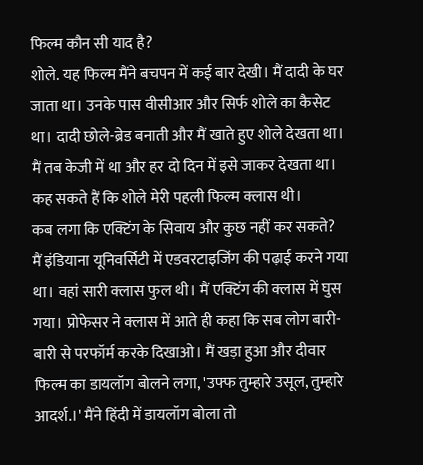फिल्म कौन सी याद है?
शोले. यह फिल्म मैंने बचपन में कई बार देखी। मैं दादी के घर जाता था। उनके पास वीसीआर और सिर्फ शोले का कैसेट था। दादी छोले-ब्रेड बनाती और मैं खाते हुए शोले देखता था। मैं तब केजी में था और हर दो दिन में इसे जाकर देखता था। कह सकते हैं कि शोले मेरी पहली फिल्म क्लास थी।
कब लगा कि एक्टिंग के सिवाय और कुछ नहीं कर सकते?
मैं इंडियाना यूनिवर्सिटी में एडवरटाइजिंग की पढ़ाई करने गया था। वहां सारी क्लास फुल थी। मैं एक्टिंग की क्लास में घुस गया। प्रोफेसर ने क्लास में आते ही कहा कि सब लोग बारी-बारी से परफॉर्म करके दिखाओ। मैं खड़ा हुआ और दीवार फिल्म का डायलॉग बोलने लगा, 'उफ्फ तुम्हारे उसूल, तुम्हारे आदर्श.।' मैंने हिंदी में डायलॉग बोला तो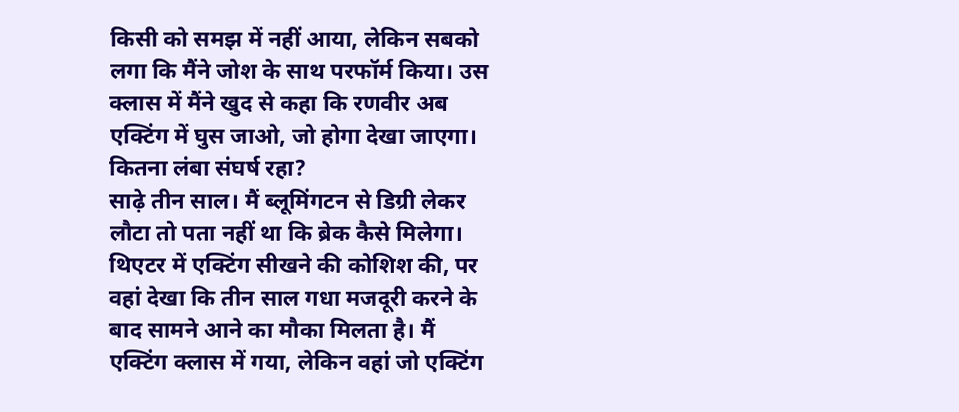किसी को समझ में नहीं आया, लेकिन सबको लगा कि मैंने जोश के साथ परफॉर्म किया। उस क्लास में मैंने खुद से कहा कि रणवीर अब एक्टिंग में घुस जाओ, जो होगा देखा जाएगा।
कितना लंबा संघर्ष रहा?
साढ़े तीन साल। मैं ब्लूमिंगटन से डिग्री लेकर लौटा तो पता नहीं था कि ब्रेक कैसे मिलेगा। थिएटर में एक्टिंग सीखने की कोशिश की, पर वहां देखा कि तीन साल गधा मजदूरी करने के बाद सामने आने का मौका मिलता है। मैं एक्टिंग क्लास में गया, लेकिन वहां जो एक्टिंग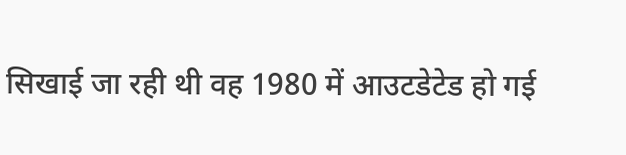सिखाई जा रही थी वह 1980 में आउटडेटेड हो गई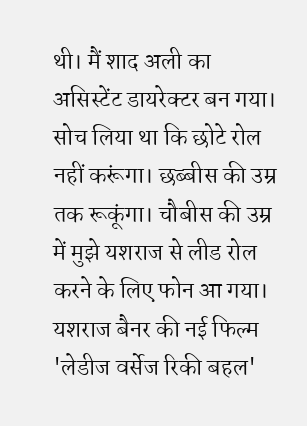थी। मैं शाद अली का असिस्टेंट डायरेक्टर बन गया। सोच लिया था कि छोटे रोल नहीं करूंगा। छब्बीस की उम्र तक रूकूंगा। चौबीस की उम्र में मुझे यशराज से लीड रोल करने के लिए फोन आ गया।
यशराज बैनर की नई फिल्म 'लेडीज वर्सेज रिकी बहल'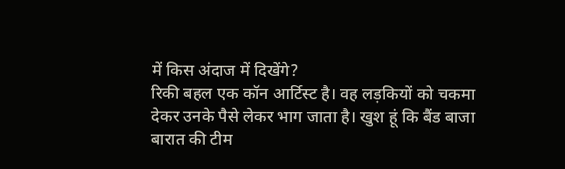में किस अंदाज में दिखेंगे?
रिकी बहल एक कॉन आर्टिस्ट है। वह लड़कियों को चकमा देकर उनके पैसे लेकर भाग जाता है। खुश हूं कि बैंड बाजा बारात की टीम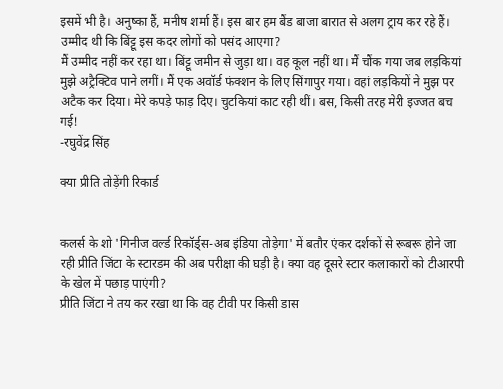इसमें भी है। अनुष्का हैं, मनीष शर्मा हैं। इस बार हम बैंड बाजा बारात से अलग ट्राय कर रहे हैं।
उम्मीद थी कि बिंट्टू इस कदर लोगों को पसंद आएगा?
मैं उम्मीद नहीं कर रहा था। बिंट्टू जमीन से जुड़ा था। वह कूल नहीं था। मैं चौंक गया जब लड़कियां मुझे अट्रैक्टिव पाने लगीं। मैं एक अवॉर्ड फंक्शन के लिए सिंगापुर गया। वहां लड़कियों ने मुझ पर अटैक कर दिया। मेरे कपड़े फाड़ दिए। चुटकियां काट रही थीं। बस, किसी तरह मेरी इज्जत बच गई!
-रघुवेंद्र सिंह

क्या प्रीति तोड़ेंगी रिकार्ड


कलर्स के शो 'गिनीज व‌र्ल्ड रिकॉ‌र्ड्स-अब इंडिया तोड़ेगा' में बतौर एंकर दर्शकों से रूबरू होने जा रही प्रीति जिंटा के स्टारडम की अब परीक्षा की घड़ी है। क्या वह दूसरे स्टार कलाकारों को टीआरपी के खेल में पछाड़ पाएंगी?
प्रीति जिंटा ने तय कर रखा था कि वह टीवी पर किसी डास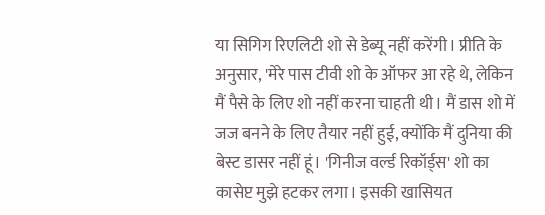या सिगिग रिएलिटी शो से डेब्यू नहीं करेंगी। प्रीति के अनुसार, 'मेरे पास टीवी शो के ऑफर आ रहे थे, लेकिन मैं पैसे के लिए शो नहीं करना चाहती थी। मैं डास शो में जज बनने के लिए तैयार नहीं हुई, क्योंकि मैं दुनिया की बेस्ट डासर नहीं हूं। 'गिनीज व‌र्ल्ड रिकॉर्ड्स' शो का कासेप्ट मुझे हटकर लगा। इसकी खासियत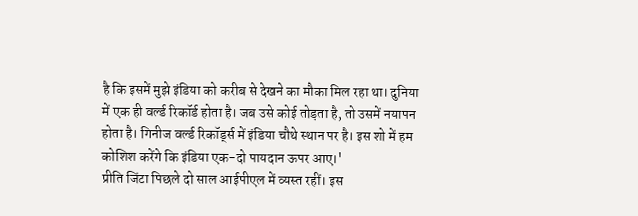है कि इसमें मुझे इंडिया को करीब से देखने का मौका मिल रहा था। दुनिया में एक ही व‌र्ल्ड रिकॉर्ड होता है। जब उसे कोई तोड़ता है, तो उसमें नयापन होता है। गिनीज व‌र्ल्ड रिकॉर्ड्स में इंडिया चौथे स्थान पर है। इस शो में हम कोशिश करेंगे कि इंडिया एक-दो पायदान ऊपर आए।'
प्रीति जिंटा पिछले दो साल आईपीएल में व्यस्त रहीं। इस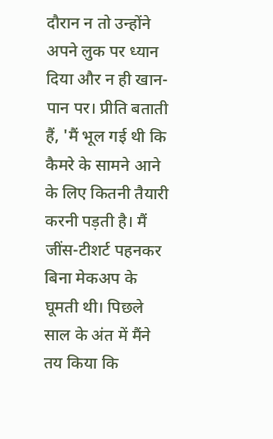दौरान न तो उन्होंने अपने लुक पर ध्यान दिया और न ही खान-पान पर। प्रीति बताती हैं, 'मैं भूल गई थी कि कैमरे के सामने आने के लिए कितनी तैयारी करनी पड़ती है। मैं जींस-टीशर्ट पहनकर बिना मेकअप के घूमती थी। पिछले साल के अंत में मैंने तय किया कि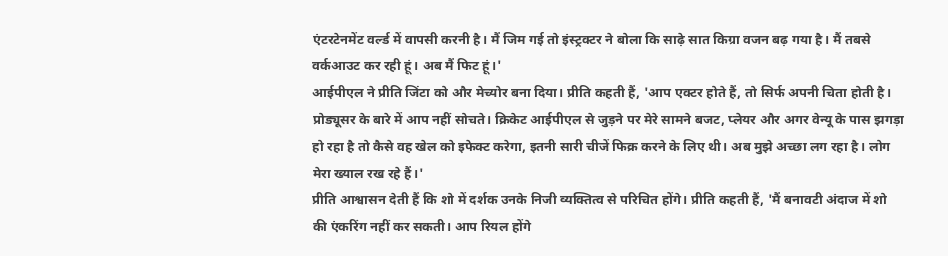एंटरटेनमेंट व‌र्ल्ड में वापसी करनी है। मैं जिम गई तो इंस्ट्रक्टर ने बोला कि साढ़े सात किग्रा वजन बढ़ गया है। मैं तबसे वर्कआउट कर रही हूं। अब मैं फिट हूं।'
आईपीएल ने प्रीति जिंटा को और मेच्योर बना दिया। प्रीति कहती हैं, 'आप एक्टर होते हैं, तो सिर्फ अपनी चिता होती है। प्रोड्यूसर के बारे में आप नहीं सोचते। क्रिकेट आईपीएल से जुड़ने पर मेरे सामने बजट, प्लेयर और अगर वेन्यू के पास झगड़ा हो रहा है तो कैसे वह खेल को इफेक्ट करेगा, इतनी सारी चीजें फिक्र करने के लिए थी। अब मुझे अच्छा लग रहा है। लोग मेरा ख्याल रख रहे हैं।'
प्रीति आश्वासन देती हैं कि शो में दर्शक उनके निजी व्यक्तित्व से परिचित होंगे। प्रीति कहती हैं, 'मैं बनावटी अंदाज में शो की एंकरिंग नहीं कर सकती। आप रियल होंगे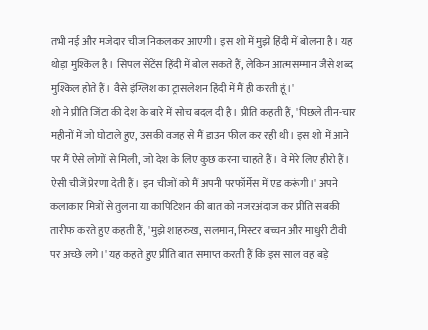तभी नई और मजेदार चीज निकलकर आएगी। इस शो में मुझे हिंदी में बोलना है। यह थोड़ा मुश्किल है। सिपल सेंटेंस हिंदी में बोल सकते हैं, लेकिन आत्मसम्मान जैसे शब्द मुश्किल होते हैं। वैसे इंग्लिश का ट्रासलेशन हिंदी में मैं ही करती हूं।'
शो ने प्रीति जिंटा की देश के बारे में सोच बदल दी है। प्रीति कहती हैं, 'पिछले तीन-चार महीनों में जो घोटाले हुए, उसकी वजह से मैं डाउन फील कर रही थी। इस शो में आने पर मैं ऐसे लोगों से मिली, जो देश के लिए कुछ करना चाहते हैं। वे मेरे लिए हीरो हैं। ऐसी चीजें प्रेरणा देती हैं। इन चीजों को मैं अपनी परफॉर्मेस में एड करूंगी।' अपने कलाकार मित्रों से तुलना या कापिटिशन की बात को नजरअंदाज कर प्रीति सबकी तारीफ करते हुए कहती हैं, 'मुझे शाहरुख, सलमान, मिस्टर बच्चन और माधुरी टीवी पर अच्छे लगे।' यह कहते हुए प्रीति बात समाप्त करती हैं कि इस साल वह बड़े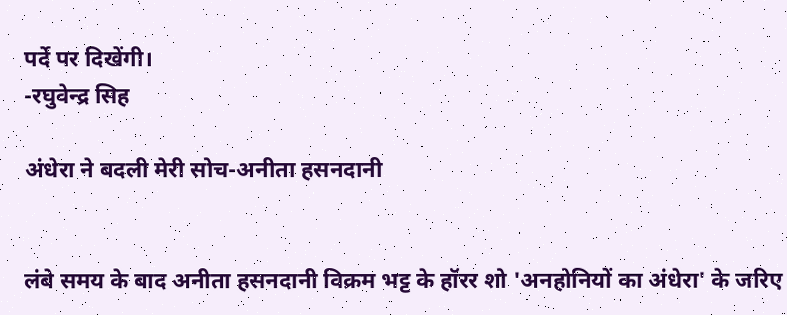पर्दे पर दिखेंगी।
-रघुवेन्द्र सिह

अंधेरा ने बदली मेरी सोच-अनीता हसनदानी


लंबे समय के बाद अनीता हसनदानी विक्रम भट्ट के हॉरर शो 'अनहोनियों का अंधेरा' के जरिए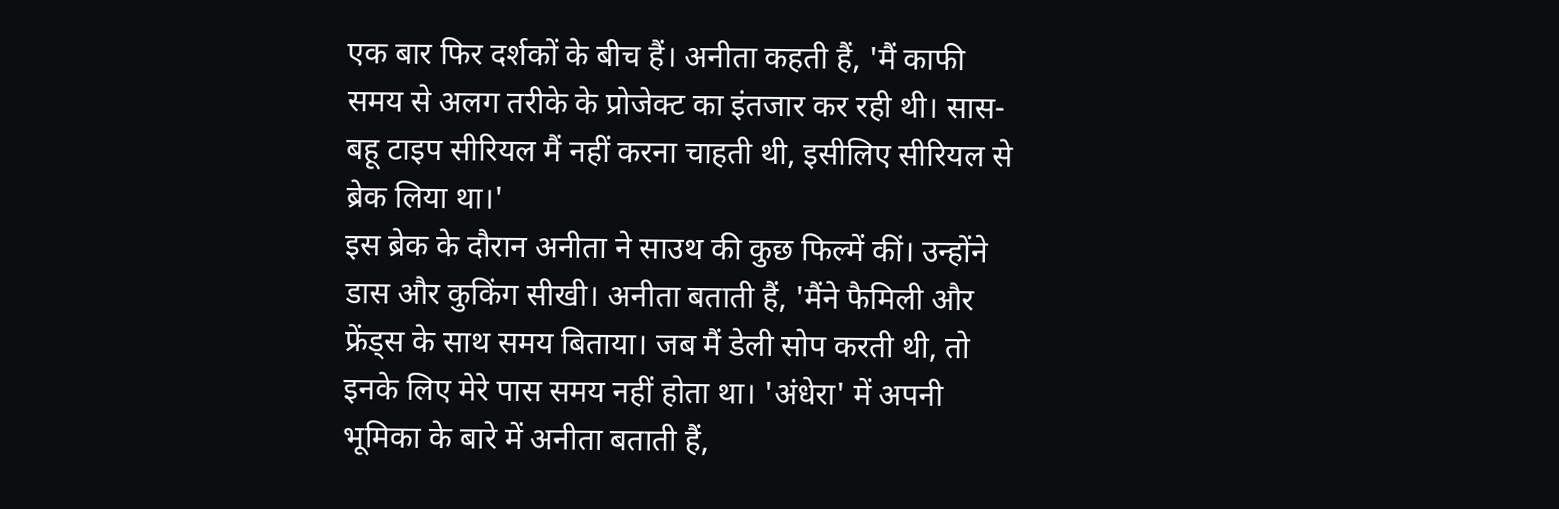एक बार फिर दर्शकों के बीच हैं। अनीता कहती हैं, 'मैं काफी समय से अलग तरीके के प्रोजेक्ट का इंतजार कर रही थी। सास-बहू टाइप सीरियल मैं नहीं करना चाहती थी, इसीलिए सीरियल से ब्रेक लिया था।'
इस ब्रेक के दौरान अनीता ने साउथ की कुछ फिल्में कीं। उन्होंने डास और कुकिंग सीखी। अनीता बताती हैं, 'मैंने फैमिली और फ्रेंड्स के साथ समय बिताया। जब मैं डेली सोप करती थी, तो इनके लिए मेरे पास समय नहीं होता था। 'अंधेरा' में अपनी भूमिका के बारे में अनीता बताती हैं,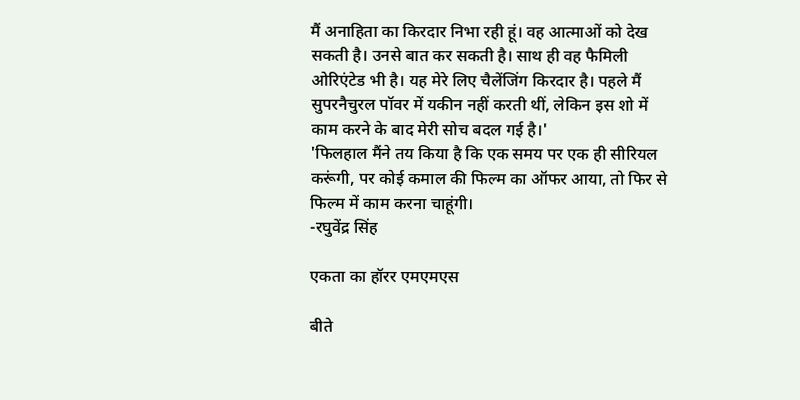मैं अनाहिता का किरदार निभा रही हूं। वह आत्माओं को देख सकती है। उनसे बात कर सकती है। साथ ही वह फैमिली ओरिएंटेड भी है। यह मेरे लिए चैलेंजिंग किरदार है। पहले मैं सुपरनैचुरल पॉवर में यकीन नहीं करती थीं, लेकिन इस शो में काम करने के बाद मेरी सोच बदल गई है।'
'फिलहाल मैंने तय किया है कि एक समय पर एक ही सीरियल करूंगी, पर कोई कमाल की फिल्म का ऑफर आया, तो फिर से फिल्म में काम करना चाहूंगी।
-रघुवेंद्र सिंह

एकता का हॉरर एमएमएस

बीते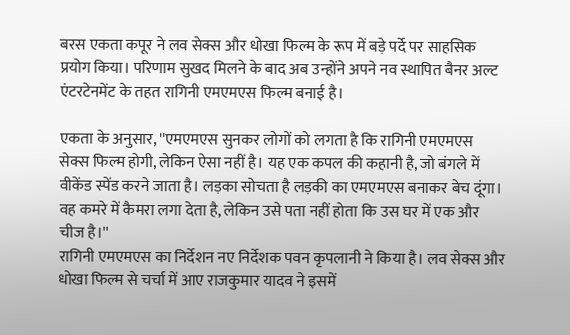बरस एकता कपूर ने लव सेक्स और धोखा फिल्म के रूप में बड़े पर्दे पर साहसिक प्रयोग किया। परिणाम सुखद मिलने के बाद अब उन्होंने अपने नव स्थापित बैनर अल्ट एंटरटेनमेंट के तहत रागिनी एमएमएस फिल्म बनाई है।

एकता के अनुसार, ''एमएमएस सुनकर लोगों को लगता है कि रागिनी एमएमएस सेक्स फिल्म होगी, लेकिन ऐसा नहीं है। यह एक कपल की कहानी है, जो बंगले में वीकेंड स्पेंड करने जाता है। लड़का सोचता है लड़की का एमएमएस बनाकर बेच दूंगा। वह कमरे में कैमरा लगा देता है, लेकिन उसे पता नहीं होता कि उस घर में एक और चीज है।''
रागिनी एमएमएस का निर्देशन नए निर्देशक पवन कृपलानी ने किया है। लव सेक्स और धोखा फिल्म से चर्चा में आए राजकुमार यादव ने इसमें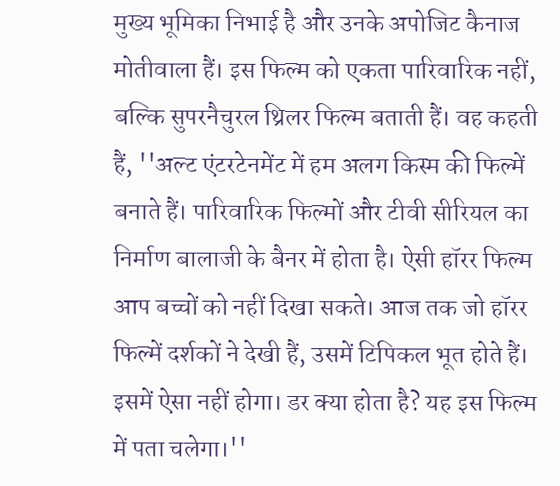मुख्य भूमिका निभाई है और उनके अपोजिट कैनाज मोतीवाला हैं। इस फिल्म को एकता पारिवारिक नहीं, बल्कि सुपरनैचुरल थ्रिलर फिल्म बताती हैं। वह कहती हैं, ''अल्ट एंटरटेनमेंट में हम अलग किस्म की फिल्में बनाते हैं। पारिवारिक फिल्मों और टीवी सीरियल का निर्माण बालाजी के बैनर में होता है। ऐसी हॉरर फिल्म आप बच्चों को नहीं दिखा सकते। आज तक जो हॉरर फिल्में दर्शकों ने देखी हैं, उसमें टिपिकल भूत होते हैं। इसमें ऐसा नहीं होगा। डर क्या होता है? यह इस फिल्म में पता चलेगा।''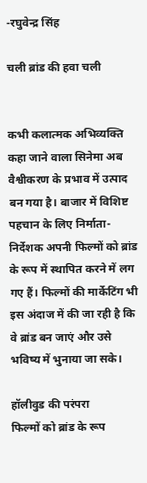-रघुवेन्द्र सिंह

चली ब्रांड की हवा चली


कभी कलात्मक अभिव्यक्ति कहा जाने वाला सिनेमा अब वैश्वीकरण के प्रभाव में उत्पाद बन गया है। बाजार में विशिष्ट पहचान के लिए निर्माता-निर्देशक अपनी फिल्मों को ब्रांड के रूप में स्थापित करने में लग गए हैं। फिल्मों की मार्केटिंग भी इस अंदाज में की जा रही है कि वे ब्रांड बन जाएं और उसे भविष्य में भुनाया जा सके।

हॉलीवुड की परंपरा
फिल्मों को ब्रांड के रूप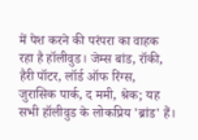में पेश करने की परंपरा का वाहक रहा है हॉलीवुड। जेम्स बांड, रॉकी, हैरी पॉटर, लॉर्ड ऑफ रिंग्स, जुरासिक पार्क, द ममी, श्रेक; यह सभी हॉलीवुड के लोकप्रिय 'ब्रांड' हैं।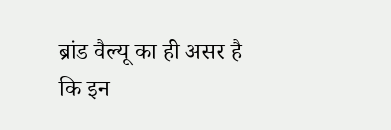ब्रांड वैल्यू का ही असर है कि इन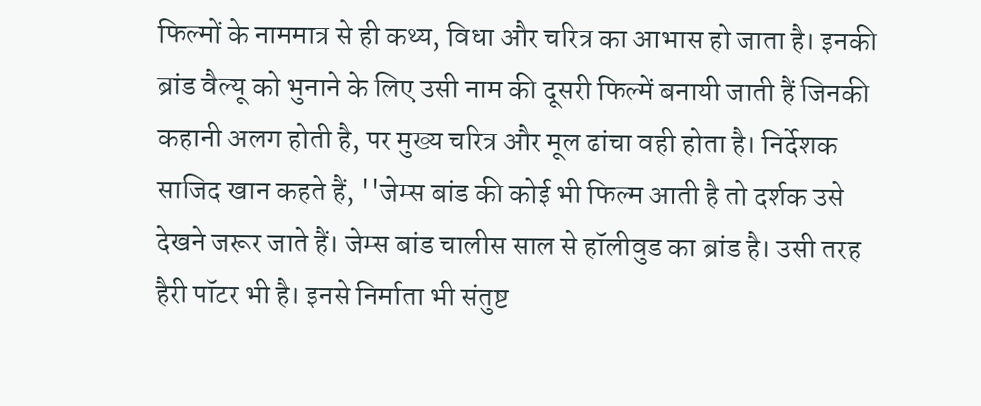फिल्मों के नाममात्र से ही कथ्य, विधा और चरित्र का आभास हो जाता है। इनकी ब्रांड वैल्यू को भुनाने के लिए उसी नाम की दूसरी फिल्में बनायी जाती हैं जिनकी कहानी अलग होती है, पर मुख्य चरित्र और मूल ढांचा वही होता है। निर्देशक साजिद खान कहते हैं, ''जेम्स बांड की कोई भी फिल्म आती है तो दर्शक उसे देखने जरूर जाते हैं। जेम्स बांड चालीस साल से हॉलीवुड का ब्रांड है। उसी तरह हैरी पॉटर भी है। इनसे निर्माता भी संतुष्ट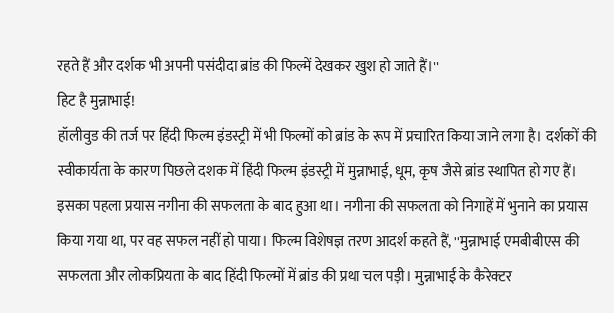रहते हैं और दर्शक भी अपनी पसंदीदा ब्रांड की फिल्में देखकर खुश हो जाते हैं।''
हिट है मुन्नाभाई!
हॉलीवुड की तर्ज पर हिंदी फिल्म इंडस्ट्री में भी फिल्मों को ब्रांड के रूप में प्रचारित किया जाने लगा है। दर्शकों की स्वीकार्यता के कारण पिछले दशक में हिंदी फिल्म इंडस्ट्री में मुन्नाभाई, धूम, कृष जैसे ब्रांड स्थापित हो गए हैं। इसका पहला प्रयास नगीना की सफलता के बाद हुआ था। नगीना की सफलता को निगाहें में भुनाने का प्रयास किया गया था, पर वह सफल नहीं हो पाया। फिल्म विशेषज्ञ तरण आदर्श कहते हैं, ''मुन्नाभाई एमबीबीएस की सफलता और लोकप्रियता के बाद हिंदी फिल्मों में ब्रांड की प्रथा चल पड़ी। मुन्नाभाई के कैरेक्टर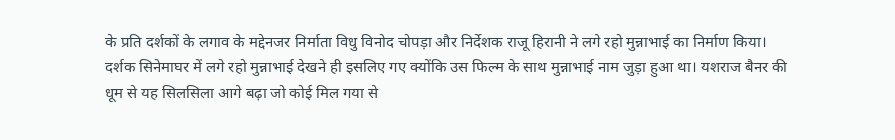के प्रति दर्शकों के लगाव के मद्देनजर निर्माता विधु विनोद चोपड़ा और निर्देशक राजू हिरानी ने लगे रहो मुन्नाभाई का निर्माण किया। दर्शक सिनेमाघर में लगे रहो मुन्नाभाई देखने ही इसलिए गए क्योंकि उस फिल्म के साथ मुन्नाभाई नाम जुड़ा हुआ था। यशराज बैनर की धूम से यह सिलसिला आगे बढ़ा जो कोई मिल गया से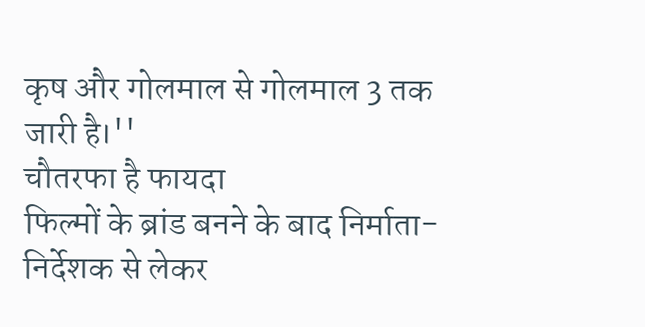कृष और गोलमाल से गोलमाल 3 तक जारी है।''
चौतरफा है फायदा
फिल्मों के ब्रांड बनने के बाद निर्माता-निर्देशक से लेकर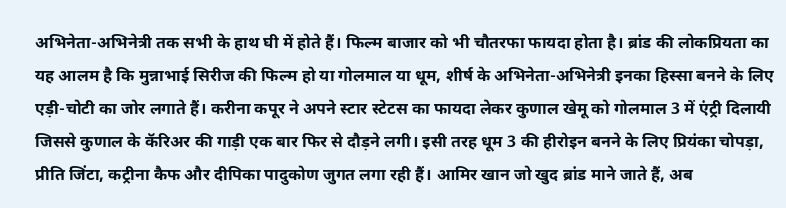अभिनेता-अभिनेत्री तक सभी के हाथ घी में होते हैं। फिल्म बाजार को भी चौतरफा फायदा होता है। ब्रांड की लोकप्रियता का यह आलम है कि मुन्नाभाई सिरीज की फिल्म हो या गोलमाल या धूम, शीर्ष के अभिनेता-अभिनेत्री इनका हिस्सा बनने के लिए एड़ी-चोटी का जोर लगाते हैं। करीना कपूर ने अपने स्टार स्टेटस का फायदा लेकर कुणाल खेमू को गोलमाल 3 में एंट्री दिलायी जिससे कुणाल के कॅरिअर की गाड़ी एक बार फिर से दौड़ने लगी। इसी तरह धूम 3 की हीरोइन बनने के लिए प्रियंका चोपड़ा, प्रीति जिंटा, कट्रीना कैफ और दीपिका पादुकोण जुगत लगा रही हैं। आमिर खान जो खुद ब्रांड माने जाते हैं, अब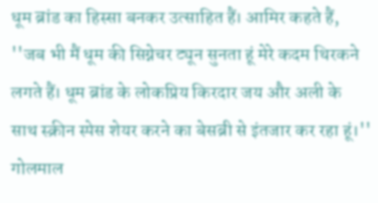धूम ब्रांड का हिस्सा बनकर उत्साहित हैं। आमिर कहते हैं, ''जब भी मैं धूम की सिग्नेचर ट्यून सुनता हूं मेरे कदम थिरकने लगते हैं। धूम ब्रांड के लोकप्रिय किरदार जय और अली के साथ स्क्रीन स्पेस शेयर करने का बेसब्री से इंतजार कर रहा हूं।'' गोलमाल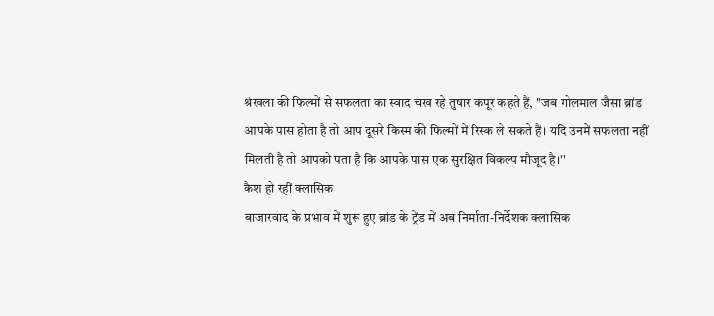श्रंखला की फिल्मों से सफलता का स्वाद चख रहे तुषार कपूर कहते हैं, ''जब गोलमाल जैसा ब्रांड आपके पास होता है तो आप दूसरे किस्म की फिल्मों में रिस्क ले सकते हैं। यदि उनमें सफलता नहीं मिलती है तो आपको पता है कि आपके पास एक सुरक्षित विकल्प मौजूद है।''
कैश हो रहीं क्लासिक
बाजारवाद के प्रभाव में शुरू हुए ब्रांड के ट्रेंड में अब निर्माता-निर्देशक क्लासिक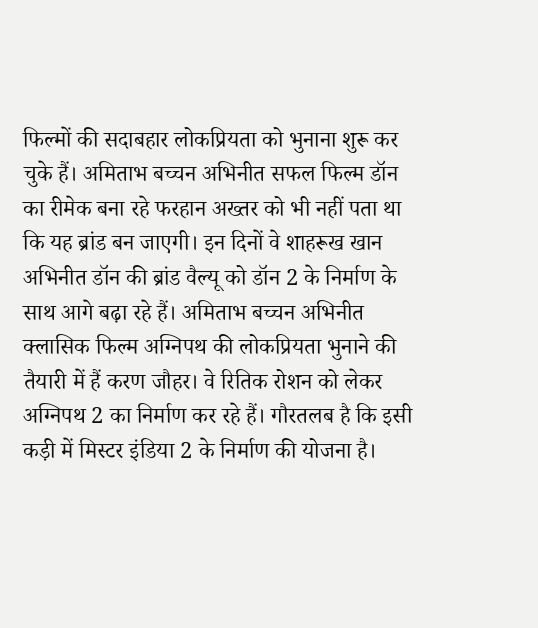फिल्मों की सदाबहार लोकप्रियता को भुनाना शुरू कर चुके हैं। अमिताभ बच्चन अभिनीत सफल फिल्म डॉन का रीमेक बना रहे फरहान अख्तर को भी नहीं पता था कि यह ब्रांड बन जाएगी। इन दिनों वे शाहरूख खान अभिनीत डॉन की ब्रांड वैल्यू को डॉन 2 के निर्माण के साथ आगे बढ़ा रहे हैं। अमिताभ बच्चन अभिनीत क्लासिक फिल्म अग्निपथ की लोकप्रियता भुनाने की तैयारी में हैं करण जौहर। वे रितिक रोशन को लेकर अग्निपथ 2 का निर्माण कर रहे हैं। गौरतलब है कि इसी कड़ी में मिस्टर इंडिया 2 के निर्माण की योजना है।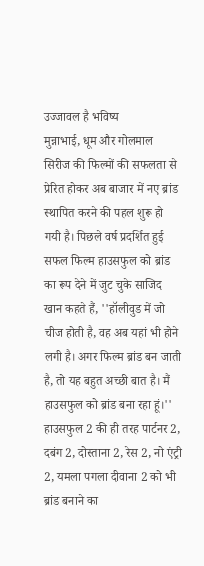उज्जावल है भविष्य
मुन्नाभाई, धूम और गोलमाल सिरीज की फिल्मों की सफलता से प्रेरित होकर अब बाजार में नए ब्रांड स्थापित करने की पहल शुरू हो गयी है। पिछले वर्ष प्रदर्शित हुई सफल फिल्म हाउसफुल को ब्रांड का रूप देने में जुट चुके साजिद खान कहते हैं, ''हॉलीवुड में जो चीज होती है, वह अब यहां भी होने लगी है। अगर फिल्म ब्रांड बन जाती है, तो यह बहुत अच्छी बात है। मैं हाउसफुल को ब्रांड बना रहा हूं।'' हाउसफुल 2 की ही तरह पार्टनर 2, दबंग 2, दोस्ताना 2, रेस 2, नो एंट्री 2, यमला पगला दीवाना 2 को भी ब्रांड बनाने का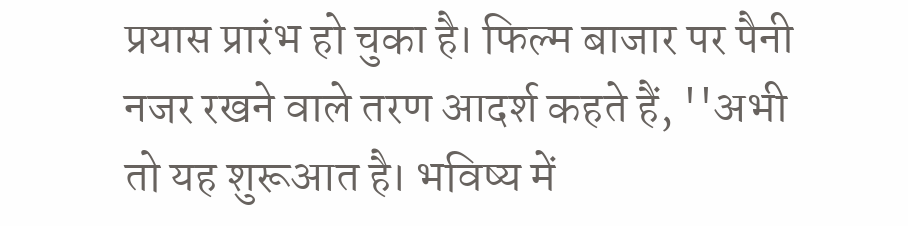प्रयास प्रारंभ हो चुका है। फिल्म बाजार पर पैनी नजर रखने वाले तरण आदर्श कहते हैं, ''अभी तो यह शुरूआत है। भविष्य में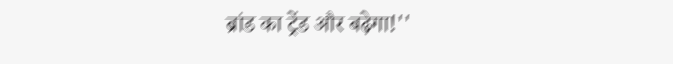ब्रांड का ट्रेंड और बढ़ेगा!''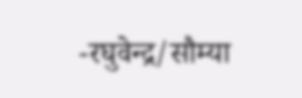-रघुवेन्द्र/सौम्या